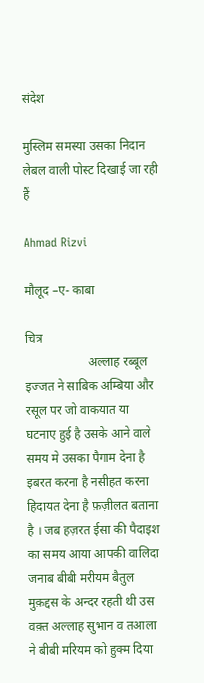संदेश

मुस्लिम समस्या उसका निदान लेबल वाली पोस्ट दिखाई जा रही हैं

Ahmad Rizvi

मौलूद –ए- काबा

चित्र
                    अल्लाह रब्बूल इज्जत ने साबिक अम्बिया और रसूल पर जो वाकयात या घटनाए हुई है उसके आने वाले समय मे उसका पैगाम देना है इबरत करना है नसीहत करना हिदायत देना है फ़ज़ीलत बताना है । जब हज़रत ईसा की पैदाइश का समय आया आपकी वालिदा जनाब बीबी मरीयम बैतुल मुक़द्दस के अन्दर रहती थी उस वक़्त अल्लाह सुभान व तआला ने बीबी मरियम को हुक्म दिया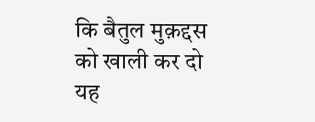कि बैतुल मुक़द्दस को खाली कर दो यह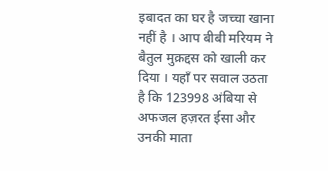इबादत का घर है जच्चा खाना नहीं है । आप बीबी मरियम ने बैतुल मुक़द्दस को खाली कर दिया । यहाँ पर सवाल उठता है कि 123998 अंबिया से अफजल हज़रत ईसा और उनकी माता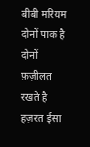बीबी मरियम दोनों पाक है दोनों फ़ज़ीलत रखते है हज़रत ईसा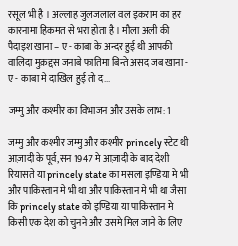रसूल भी है । अल्लाह जुलजलाल वल इकराम का हर कारनामा हिकमत से भरा होता है । मौला अली की पैदाइश खाना – ए - काबा के अन्दर हुई थी आपकी वालिदा मुक़द्दस जनाबे फातिमा बिन्ते असद जब खाना - ए - काबा मे दाखिल हुई तो द...

जम्मु और कश्मीर का विभाजन और उसके लाभ: 1

जम्मु और कश्मीर जम्मु और कश्मीर princely स्टेट थी आज़ादी के पूर्व,सन 1947 मे आज़ादी के बाद देशी रियासते या princely state का मसला इण्डिया मे भी और पाकिस्तान मे भी था और पाकिस्तान मे भी था जैसा कि princely state को इण्डिया या पाकिस्तान मे किसी एक देश को चुनने और उसमे मिल जाने के लिए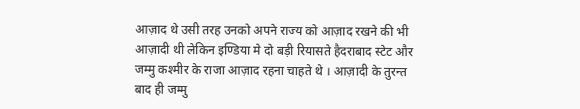आज़ाद थे उसी तरह उनको अपने राज्य को आज़ाद रखने की भी आज़ादी थी लेकिन इण्डिया मे दो बड़ी रियासते हैदराबाद स्टेट और जम्मु कश्मीर के राजा आज़ाद रहना चाहते थे । आज़ादी के तुरन्त बाद ही जम्मु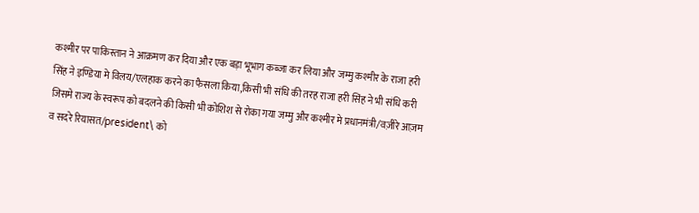कश्मीर पर पाकिस्तान ने आक्रमण कर दिया और एक बड़ा भूभाग कब्जा कर लिया और जम्मु कश्मीर के राजा हरी सिंह ने इण्डिया मे विलय/एलहाक करने का फैसला किया,किसी भी संधि की तरह राजा हरी सिंह ने भी संधि करी जिसमे राज्य के स्वरूप को बदलने की किसी भी कोशिश से रोका गया जम्मु और कश्मीर मे प्रधानमंत्री/वज़ीरे आज़म व सदरे रियासत/president\ को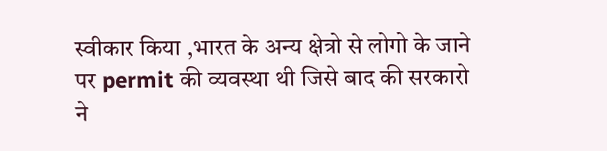स्वीकार किया ,भारत के अन्य क्षेत्रो से लोगो के जाने पर permit की व्यवस्था थी जिसे बाद की सरकारो ने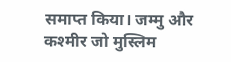समाप्त किया। जम्मु और कश्मीर जो मुस्लिम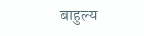बाहुल्य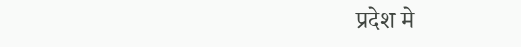प्रदेश मे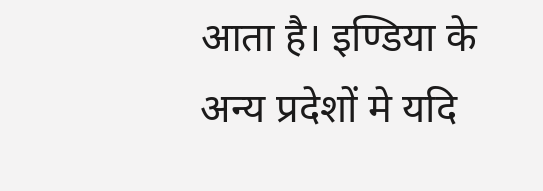आता है। इण्डिया के अन्य प्रदेशों मे यदि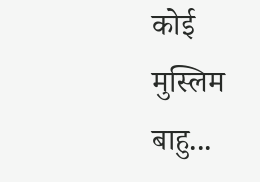कोई मुस्लिम बाहु...